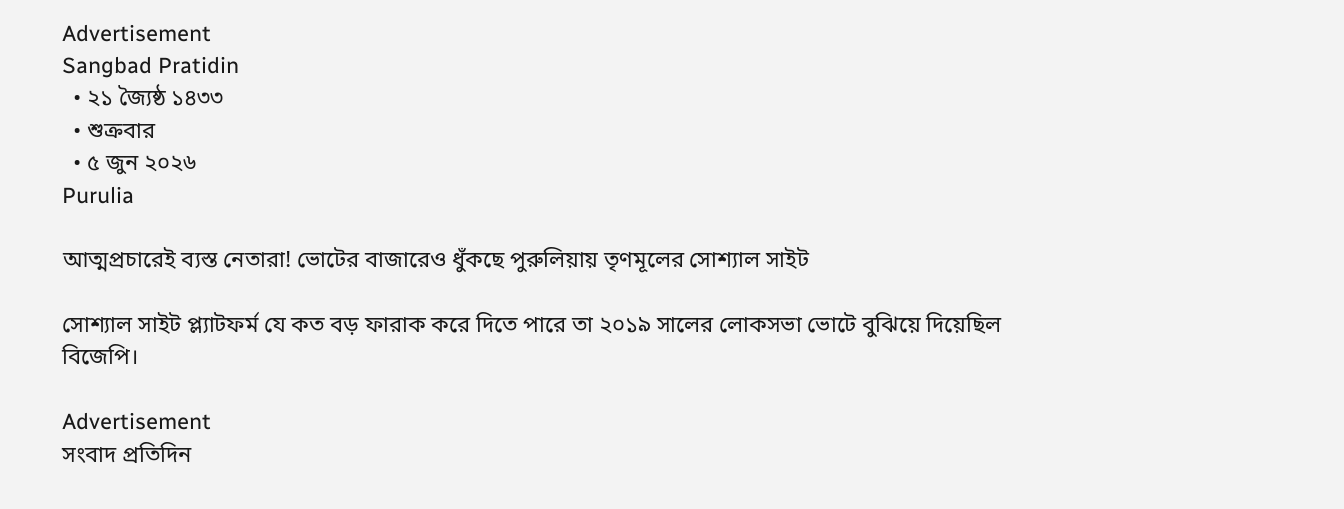Advertisement
Sangbad Pratidin
  • ২১ জ্যৈষ্ঠ ১৪৩৩
  • শুক্রবার
  • ৫ জুন ২০২৬
Purulia

আত্মপ্রচারেই ব্যস্ত নেতারা! ভোটের বাজারেও ধুঁকছে পুরুলিয়ায় তৃণমূলের সোশ্যাল সাইট

সোশ্যাল সাইট প্ল্যাটফর্ম যে কত বড় ফারাক করে দিতে পারে তা ২০১৯ সালের লোকসভা ভোটে বুঝিয়ে দিয়েছিল বিজেপি।

Advertisement
সংবাদ প্রতিদিন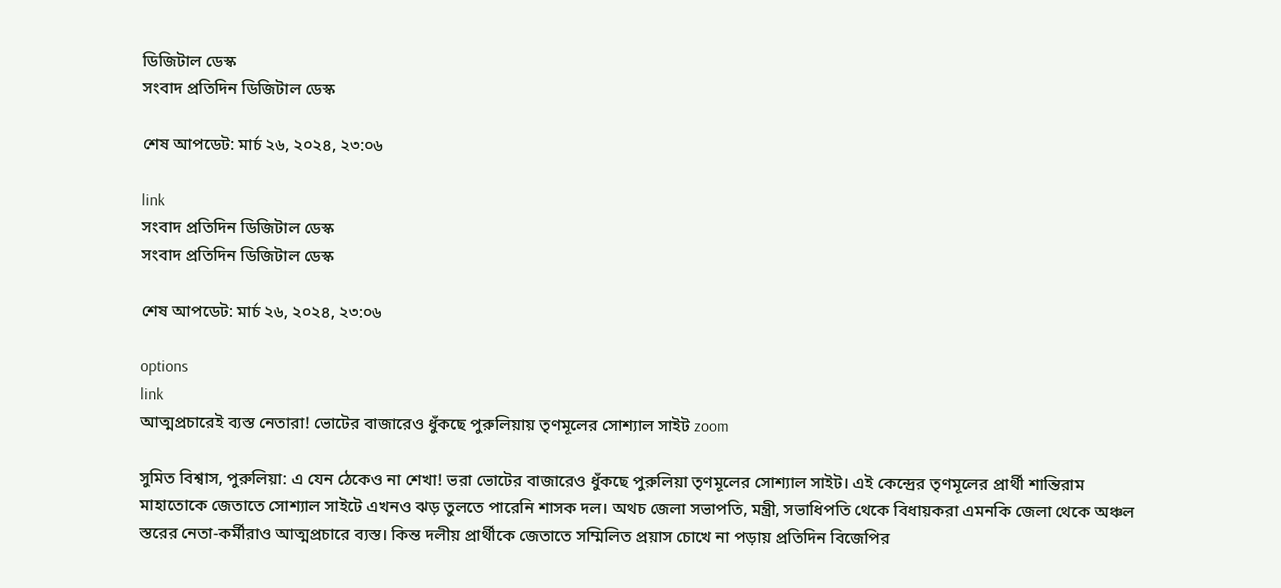ডিজিটাল ডেস্ক
সংবাদ প্রতিদিন ডিজিটাল ডেস্ক

শেষ আপডেট: মার্চ ২৬, ২০২৪, ২৩:০৬

link
সংবাদ প্রতিদিন ডিজিটাল ডেস্ক
সংবাদ প্রতিদিন ডিজিটাল ডেস্ক

শেষ আপডেট: মার্চ ২৬, ২০২৪, ২৩:০৬

options
link
আত্মপ্রচারেই ব্যস্ত নেতারা! ভোটের বাজারেও ধুঁকছে পুরুলিয়ায় তৃণমূলের সোশ্যাল সাইট zoom

সুমিত বিশ্বাস, পুরুলিয়া: এ যেন ঠেকেও না শেখা! ভরা ভোটের বাজারেও ধুঁকছে পুরুলিয়া তৃণমূলের সোশ্যাল সাইট। এই কেন্দ্রের তৃণমূলের প্রার্থী শান্তিরাম মাহাতোকে জেতাতে সোশ্যাল সাইটে এখনও ঝড় তুলতে পারেনি শাসক দল। অথচ জেলা সভাপতি, মন্ত্রী, সভাধিপতি থেকে বিধায়করা এমনকি জেলা থেকে অঞ্চল স্তরের নেতা-কর্মীরাও আত্মপ্রচারে ব্যস্ত। কিন্ত দলীয় প্রার্থীকে জেতাতে সম্মিলিত প্রয়াস চোখে না পড়ায় প্রতিদিন বিজেপির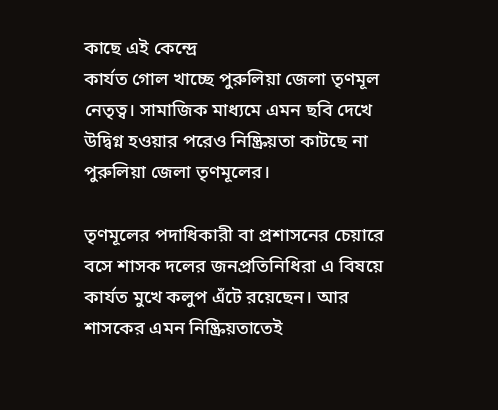কাছে এই কেন্দ্রে
কার্যত গোল খাচ্ছে পুরুলিয়া জেলা তৃণমূল নেতৃত্ব। সামাজিক মাধ্যমে এমন ছবি দেখে উদ্বিগ্ন হওয়ার পরেও নিষ্ক্রিয়তা কাটছে না পুরুলিয়া জেলা তৃণমূলের।

তৃণমূলের পদাধিকারী বা প্রশাসনের চেয়ারে বসে শাসক দলের জনপ্রতিনিধিরা এ বিষয়ে কার্যত মুখে কলুপ এঁটে রয়েছেন। আর শাসকের এমন নিষ্ক্রিয়তাতেই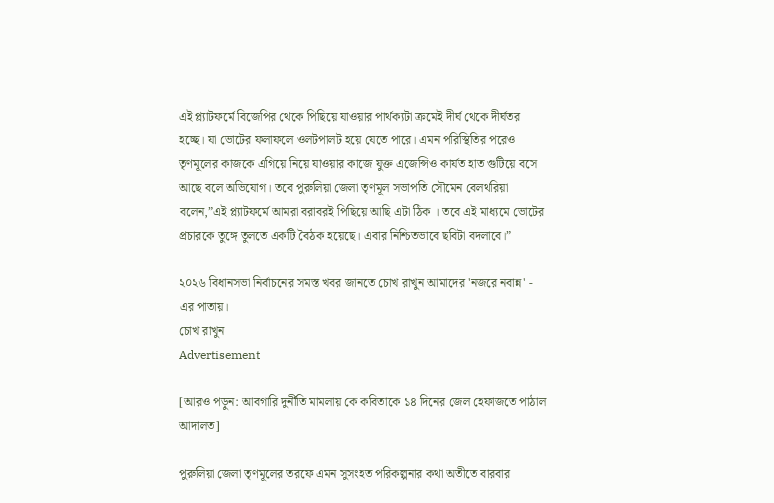এই প্ল্যাটফর্মে বিজেপির থেকে পিছিয়ে যাওয়ার পার্থক্যটা ক্রমেই দীর্ঘ থেকে দীর্ঘতর হচ্ছে। যা ভোটের ফলাফলে ওলটপালট হয়ে যেতে পারে। এমন পরিস্থিতির পরেও তৃণমূলের কাজকে এগিয়ে নিয়ে যাওয়ার কাজে যুক্ত এজেন্সিও কার্যত হাত গুটিয়ে বসে আছে বলে অভিযোগ। তবে পুরুলিয়া জেলা তৃণমূল সভাপতি সৌমেন বেলথরিয়া বলেন,”এই প্ল্যাটফর্মে আমরা বরাবরই পিছিয়ে আছি এটা ঠিক । তবে এই মাধ্যমে ভোটের প্রচারকে তুঙ্গে তুলতে একটি বৈঠক হয়েছে। এবার নিশ্চিতভাবে ছবিটা বদলাবে।”

২০২৬ বিধানসভা নির্বাচনের সমস্ত খবর জানতে চোখ রাখুন আমাদের 'নজরে নবান্ন' - এর পাতায়।
চোখ রাখুন
Advertisement

[আরও পড়ুন: আবগারি দুর্নীতি মামলায় কে কবিতাকে ১৪ দিনের জেল হেফাজতে পাঠাল আদালত]

পুরুলিয়া জেলা তৃণমূলের তরফে এমন সুসংহত পরিকল্পনার কথা অতীতে বারবার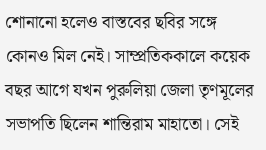শোনানো হলেও বাস্তবের ছবির সঙ্গে কোনও মিল নেই। সাম্প্রতিককালে কয়েক বছর আগে যখন পুরুলিয়া জেলা তৃণমূলের সভাপতি ছিলেন শান্তিরাম মাহাতো। সেই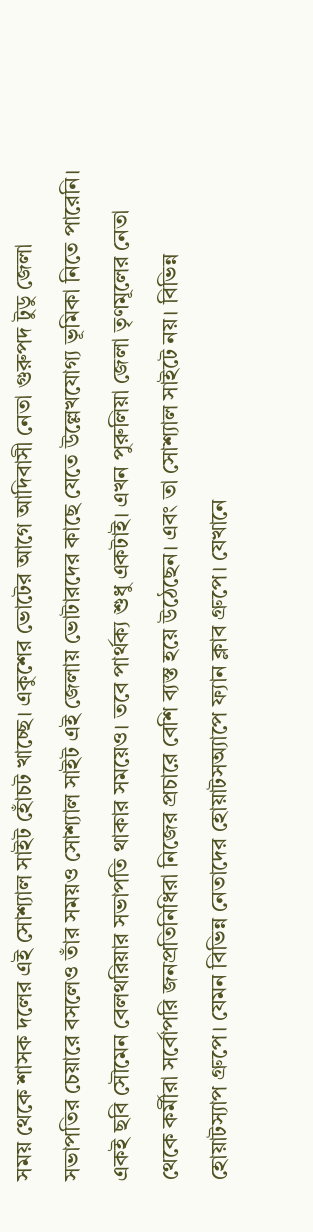সময় থেকে শাসক দলের এই সোশ্যাল সাইট হোঁচট খাচ্ছে। একুশের ভোটের আগে আদিবাসী নেতা গুরুপদ টুডু জেলা সভাপতির চেয়ারে বসলেও তাঁর সময়ও সোশ্যাল সাইট এই জেলায় ভোটারদের কাছে যেতে উল্লেখযোগ্য ভূমিকা নিতে পারেনি। একই ছবি সৌমেন বেলথরিয়ার সভাপতি থাকার সময়েও। তবে পার্থক্য শুধু একটাই। এখন পুরুলিয়া জেলা তৃণমূলের নেতা থেকে কর্মীরা সর্বোপরি জনপ্রতিনিধিরা নিজের প্রচারে বেশি ব্যস্ত হয়ে উঠেছেন। এবং তা সোশ্যাল সাইটে নয়। বিভিন্ন হোয়াটস্যাপ গ্রুপে। যেমন বিভিন্ন নেতাদের হোয়াটসঅ্যাপে ফ্যান ক্লাব গ্রুপে। যেখানে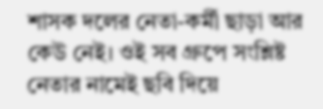শাসক দলের নেতা-কর্মী ছাড়া আর কেউ নেই। ওই সব গ্ৰুপে সংশ্লিষ্ট নেতার নামেই ছবি দিয়ে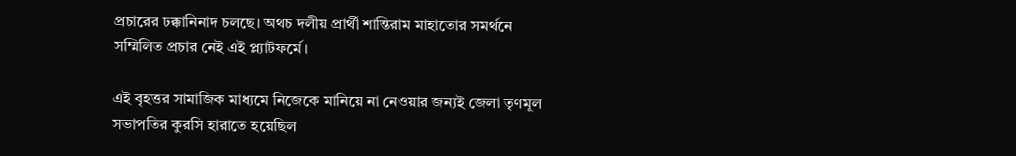প্রচারের ঢক্কানিনাদ চলছে। অথচ দলীয় প্রার্থী শান্তিরাম মাহাতোর সমর্থনে সম্মিলিত প্রচার নেই এই প্ল্যাটফর্মে।

এই বৃহত্তর সামাজিক মাধ্যমে নিজেকে মানিয়ে না নেওয়ার জন্যই জেলা তৃণমূল সভাপতির কুরসি হারাতে হয়েছিল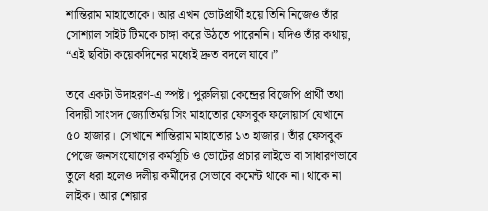শান্তিরাম মাহাতোকে। আর এখন ভোটপ্রার্থী হয়ে তিনি নিজেও তাঁর সোশ্যাল সাইট টিমকে চাঙ্গা করে উঠতে পারেননি। যদিও তাঁর কথায়, “এই ছবিটা কয়েকদিনের মধ্যেই দ্রুত বদলে যাবে।”

তবে একটা উদাহরণ-এ স্পষ্ট। পুরুলিয়া কেন্দ্রের বিজেপি প্রার্থী তথা বিদায়ী সাংসদ জ্যোতির্ময় সিং মাহাতোর ফেসবুক ফলোয়ার্স যেখানে ৫০ হাজার। সেখানে শান্তিরাম মাহাতোর ১৩ হাজার। তাঁর ফেসবুক পেজে জনসংযোগের কর্মসূচি ও ভোটের প্রচার লাইভে বা সাধারণভাবে তুলে ধরা হলেও দলীয় কর্মীদের সেভাবে কমেন্ট থাকে না। থাকে না লাইক। আর শেয়ার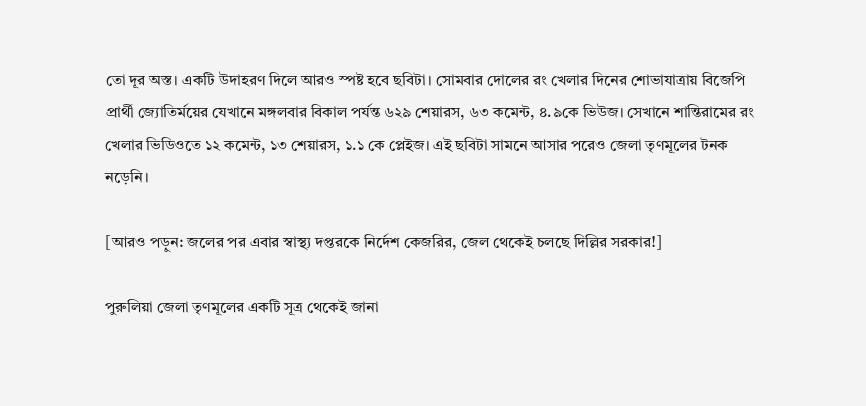তো দূর অস্ত। একটি উদাহরণ দিলে আরও স্পষ্ট হবে ছবিটা। সোমবার দোলের রং খেলার দিনের শোভাযাত্রায় বিজেপি প্রার্থী জ্যোতির্ময়ের যেখানে মঙ্গলবার বিকাল পর্যন্ত ৬২৯ শেয়ারস, ৬৩ কমেন্ট, ৪.৯কে ভিউজ। সেখানে শান্তিরামের রং খেলার ভিডিওতে ১২ কমেন্ট, ১৩ শেয়ারস, ১.১ কে প্লেইজ। এই ছবিটা সামনে আসার পরেও জেলা তৃণমূলের টনক নড়েনি।

[আরও পড়ুন: জলের পর এবার স্বাস্থ্য দপ্তরকে নির্দেশ কেজরির, জেল থেকেই চলছে দিল্লির সরকার!]

পুরুলিয়া জেলা তৃণমূলের একটি সূত্র থেকেই জানা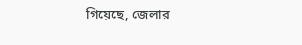গিয়েছে, জেলার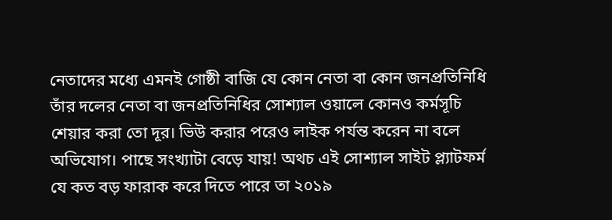নেতাদের মধ্যে এমনই গোষ্ঠী বাজি যে কোন নেতা বা কোন জনপ্রতিনিধি তাঁর দলের নেতা বা জনপ্রতিনিধির সোশ্যাল ওয়ালে কোনও কর্মসূচি শেয়ার করা তো দূর। ভিউ করার পরেও লাইক পর্যন্ত করেন না বলে অভিযোগ। পাছে সংখ্যাটা বেড়ে যায়! অথচ এই সোশ্যাল সাইট প্ল্যাটফর্ম যে কত বড় ফারাক করে দিতে পারে তা ২০১৯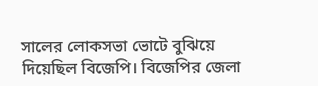সালের লোকসভা ভোটে বুঝিয়ে দিয়েছিল বিজেপি। বিজেপির জেলা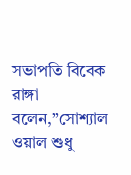সভাপতি বিবেক রাঙ্গা বলেন,”সোশ্যাল ওয়াল শুধু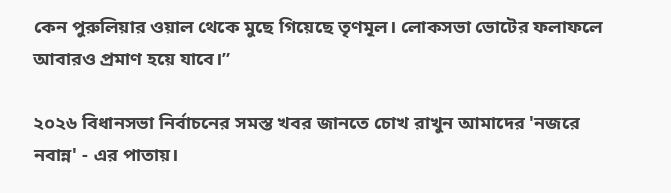কেন পুরুলিয়ার ওয়াল থেকে মুছে গিয়েছে তৃণমূল। লোকসভা ভোটের ফলাফলে আবারও প্রমাণ হয়ে যাবে।”

২০২৬ বিধানসভা নির্বাচনের সমস্ত খবর জানতে চোখ রাখুন আমাদের 'নজরে নবান্ন' - এর পাতায়।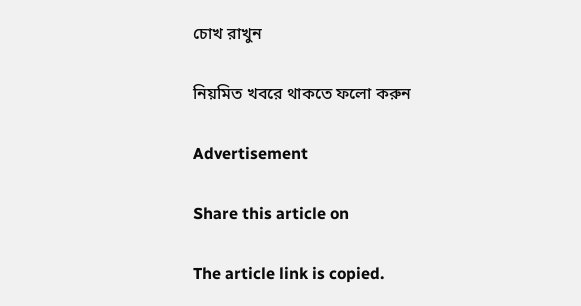চোখ রাখুন

নিয়মিত খবরে থাকতে ফলো করুন

Advertisement

Share this article on

The article link is copied.